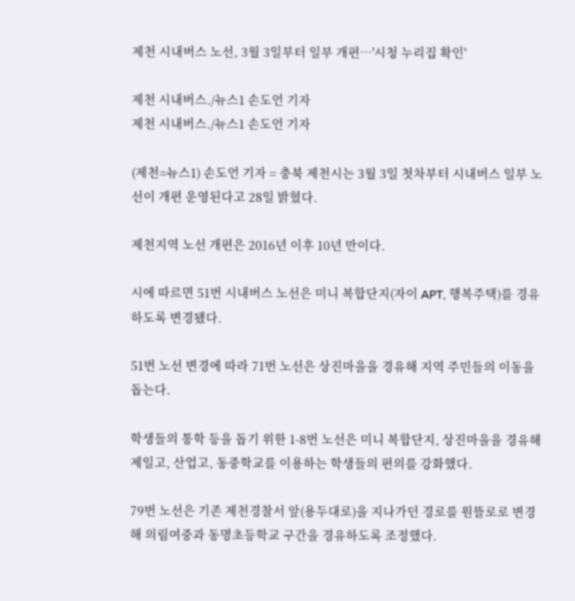제천 시내버스 노선, 3월 3일부터 일부 개편…'시청 누리집 확인'

제천 시내버스./뉴스1 손도언 기자
제천 시내버스./뉴스1 손도언 기자

(제천=뉴스1) 손도언 기자 = 충북 제천시는 3월 3일 첫차부터 시내버스 일부 노선이 개편 운영된다고 28일 밝혔다.

제천지역 노선 개편은 2016년 이후 10년 만이다.

시에 따르면 51번 시내버스 노선은 미니 복합단지(자이 APT, 행복주택)를 경유하도록 변경됐다.

51번 노선 변경에 따라 71번 노선은 상진마을을 경유해 지역 주민들의 이동을 돕는다.

학생들의 통학 등을 돕기 위한 1-8번 노선은 미니 복합단지, 상진마을을 경유해 제일고, 산업고, 동중학교를 이용하는 학생들의 편의를 강화했다.

79번 노선은 기존 제천경찰서 앞(용두대로)을 지나가던 경로를 원뜰로로 변경해 의림여중과 동명초등학교 구간을 경유하도록 조정했다.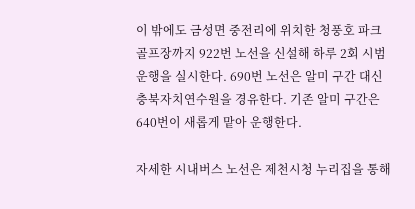이 밖에도 금성면 중전리에 위치한 청풍호 파크골프장까지 922번 노선을 신설해 하루 2회 시범 운행을 실시한다. 690번 노선은 알미 구간 대신 충북자치연수원을 경유한다. 기존 알미 구간은 640번이 새롭게 맡아 운행한다.

자세한 시내버스 노선은 제천시청 누리집을 통해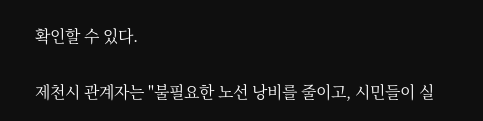확인할 수 있다.

제천시 관계자는 "불필요한 노선 낭비를 줄이고, 시민들이 실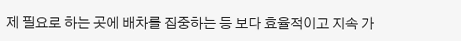제 필요로 하는 곳에 배차를 집중하는 등 보다 효율적이고 지속 가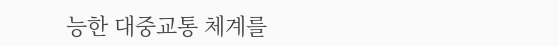능한 대중교통 체계를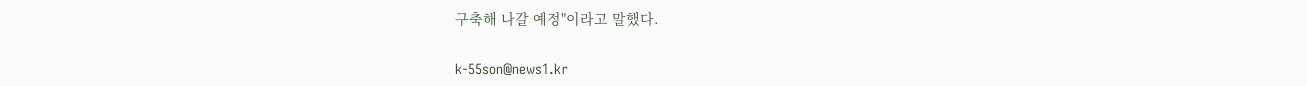구축해 나갈 예정"이라고 말했다.

k-55son@news1.kr